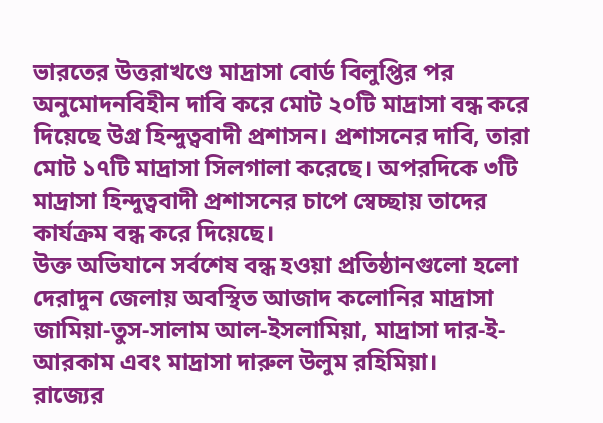ভারতের উত্তরাখণ্ডে মাদ্রাসা বোর্ড বিলুপ্তির পর অনুমোদনবিহীন দাবি করে মোট ২০টি মাদ্রাসা বন্ধ করে দিয়েছে উগ্র হিন্দুত্ববাদী প্রশাসন। প্রশাসনের দাবি, তারা মোট ১৭টি মাদ্রাসা সিলগালা করেছে। অপরদিকে ৩টি মাদ্রাসা হিন্দুত্ববাদী প্রশাসনের চাপে স্বেচ্ছায় তাদের কার্যক্রম বন্ধ করে দিয়েছে।
উক্ত অভিযানে সর্বশেষ বন্ধ হওয়া প্রতিষ্ঠানগুলো হলো দেরাদুন জেলায় অবস্থিত আজাদ কলোনির মাদ্রাসা জামিয়া-তুস-সালাম আল-ইসলামিয়া, মাদ্রাসা দার-ই-আরকাম এবং মাদ্রাসা দারুল উলুম রহিমিয়া।
রাজ্যের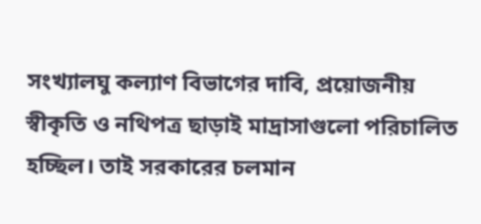সংখ্যালঘু কল্যাণ বিভাগের দাবি, প্রয়োজনীয় স্বীকৃতি ও নথিপত্র ছাড়াই মাদ্রাসাগুলো পরিচালিত হচ্ছিল। তাই সরকারের চলমান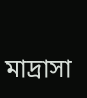মাদ্রাসা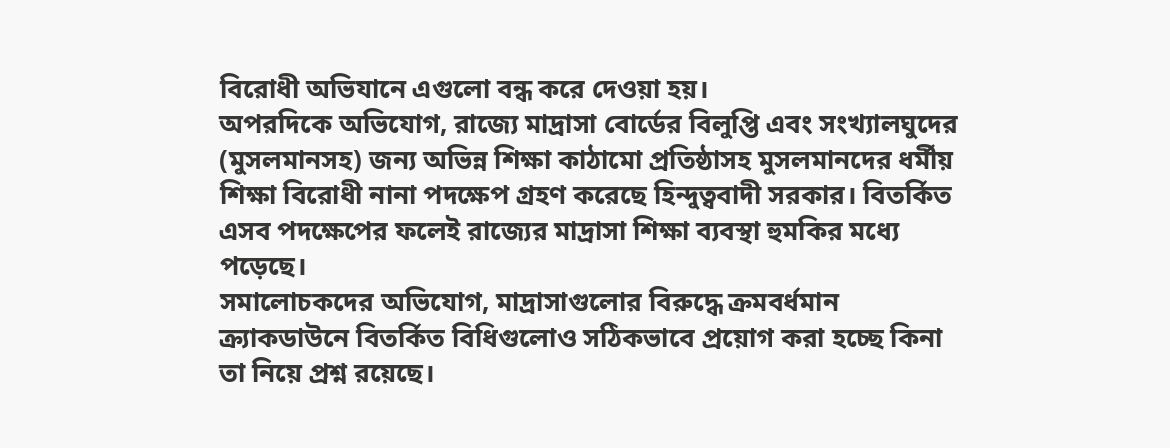বিরোধী অভিযানে এগুলো বন্ধ করে দেওয়া হয়।
অপরদিকে অভিযোগ, রাজ্যে মাদ্রাসা বোর্ডের বিলুপ্তি এবং সংখ্যালঘুদের (মুসলমানসহ) জন্য অভিন্ন শিক্ষা কাঠামো প্রতিষ্ঠাসহ মুসলমানদের ধর্মীয় শিক্ষা বিরোধী নানা পদক্ষেপ গ্রহণ করেছে হিন্দুত্ববাদী সরকার। বিতর্কিত এসব পদক্ষেপের ফলেই রাজ্যের মাদ্রাসা শিক্ষা ব্যবস্থা হুমকির মধ্যে পড়েছে।
সমালোচকদের অভিযোগ, মাদ্রাসাগুলোর বিরুদ্ধে ক্রমবর্ধমান ক্র্যাকডাউনে বিতর্কিত বিধিগুলোও সঠিকভাবে প্রয়োগ করা হচ্ছে কিনা তা নিয়ে প্রশ্ন রয়েছে।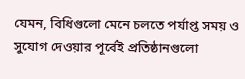যেমন, বিধিগুলো মেনে চলতে পর্যাপ্ত সময় ও সুযোগ দেওয়ার পূর্বেই প্রতিষ্ঠানগুলো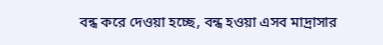বন্ধ করে দেওয়া হচ্ছে, বন্ধ হওয়া এসব মাদ্রাসার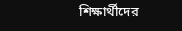শিক্ষার্থীদের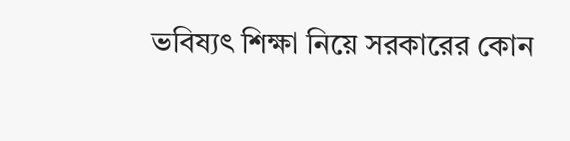ভবিষ্যৎ শিক্ষা নিয়ে সরকারের কোন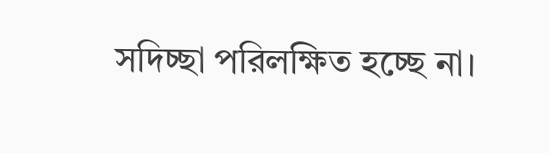সদিচ্ছা পরিলক্ষিত হচ্ছে না।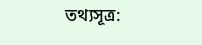তথ্যসূত্র: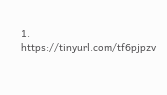1. https://tinyurl.com/tf6pjpzv